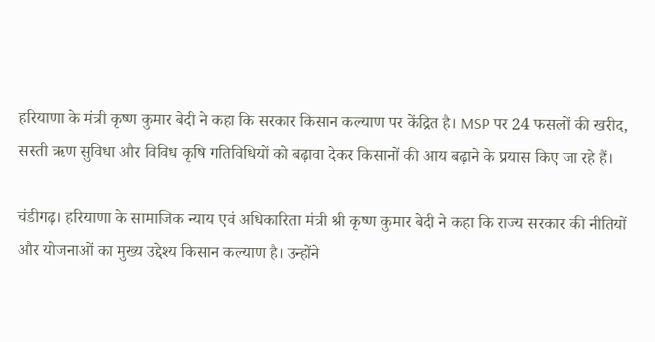हरियाणा के मंत्री कृष्ण कुमार बेदी ने कहा कि सरकार किसान कल्याण पर केंद्रित है। MSP पर 24 फसलों की खरीद, सस्ती ऋण सुविधा और विविध कृषि गतिविधियों को बढ़ावा देकर किसानों की आय बढ़ाने के प्रयास किए जा रहे हैं।

चंडीगढ़। हरियाणा के सामाजिक न्याय एवं अधिकारिता मंत्री श्री कृष्ण कुमार बेदी ने कहा कि राज्य सरकार की नीतियों और योजनाओं का मुख्य उद्देश्य किसान कल्याण है। उन्होंने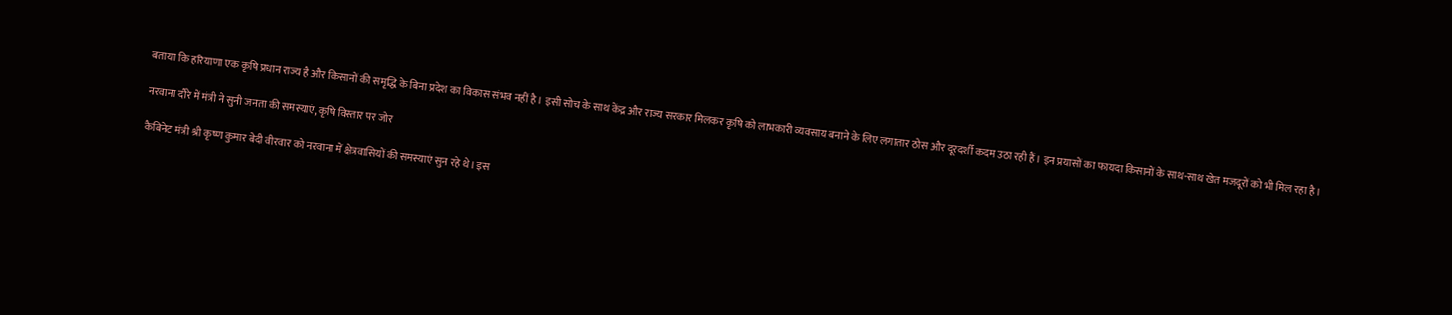बताया कि हरियाणा एक कृषि प्रधान राज्य है और किसानों की समृद्धि के बिना प्रदेश का विकास संभव नहीं है। इसी सोच के साथ केंद्र और राज्य सरकार मिलकर कृषि को लाभकारी व्यवसाय बनाने के लिए लगातार ठोस और दूरदर्शी कदम उठा रही हैं। इन प्रयासों का फायदा किसानों के साथ-साथ खेत मजदूरों को भी मिल रहा है।

नरवाना दौरे में मंत्री ने सुनी जनता की समस्याएं, कृषि विस्तार पर जोर

कैबिनेट मंत्री श्री कृष्ण कुमार बेदी वीरवार को नरवाना में क्षेत्रवासियों की समस्याएं सुन रहे थे। इस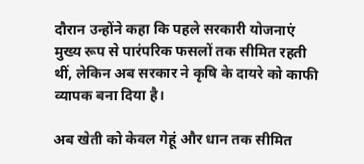दौरान उन्होंने कहा कि पहले सरकारी योजनाएं मुख्य रूप से पारंपरिक फसलों तक सीमित रहती थीं, लेकिन अब सरकार ने कृषि के दायरे को काफी व्यापक बना दिया है।

अब खेती को केवल गेहूं और धान तक सीमित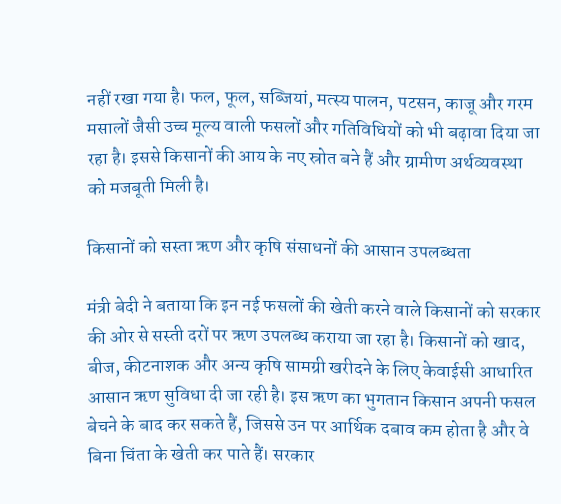नहीं रखा गया है। फल, फूल, सब्जियां, मत्स्य पालन, पटसन, काजू और गरम मसालों जैसी उच्च मूल्य वाली फसलों और गतिविधियों को भी बढ़ावा दिया जा रहा है। इससे किसानों की आय के नए स्रोत बने हैं और ग्रामीण अर्थव्यवस्था को मजबूती मिली है।

किसानों को सस्ता ऋण और कृषि संसाधनों की आसान उपलब्धता

मंत्री बेदी ने बताया कि इन नई फसलों की खेती करने वाले किसानों को सरकार की ओर से सस्ती दरों पर ऋण उपलब्ध कराया जा रहा है। किसानों को खाद, बीज, कीटनाशक और अन्य कृषि सामग्री खरीदने के लिए केवाईसी आधारित आसान ऋण सुविधा दी जा रही है। इस ऋण का भुगतान किसान अपनी फसल बेचने के बाद कर सकते हैं, जिससे उन पर आर्थिक दबाव कम होता है और वे बिना चिंता के खेती कर पाते हैं। सरकार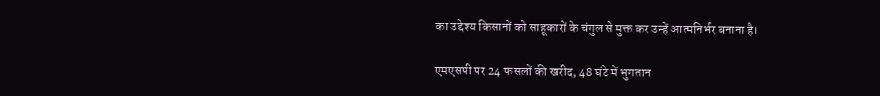का उद्देश्य किसानों को साहूकारों के चंगुल से मुक्त कर उन्हें आत्मनिर्भर बनाना है।

एमएसपी पर 24 फसलों की खरीद, 48 घंटे में भुगतान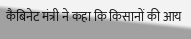कैबिनेट मंत्री ने कहा कि किसानों की आय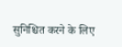सुनिश्चित करने के लिए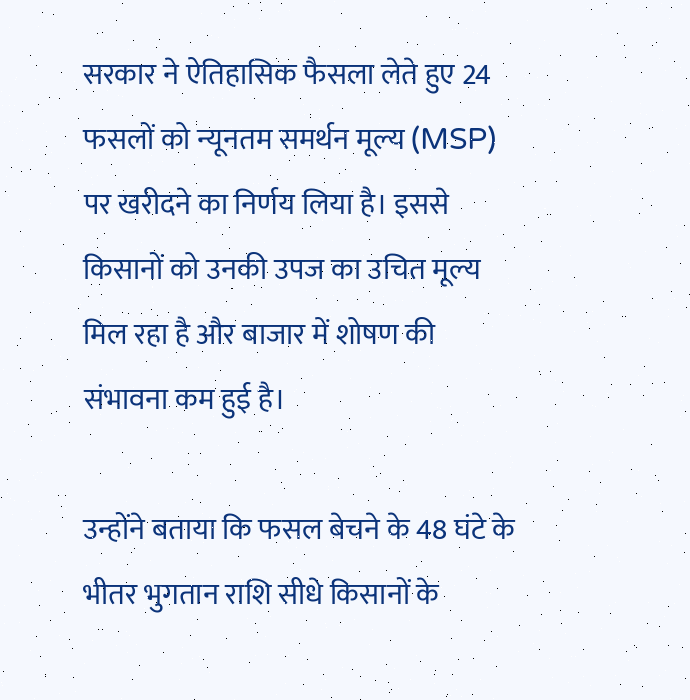सरकार ने ऐतिहासिक फैसला लेते हुए 24 फसलों को न्यूनतम समर्थन मूल्य (MSP) पर खरीदने का निर्णय लिया है। इससे किसानों को उनकी उपज का उचित मूल्य मिल रहा है और बाजार में शोषण की संभावना कम हुई है।

उन्होंने बताया कि फसल बेचने के 48 घंटे के भीतर भुगतान राशि सीधे किसानों के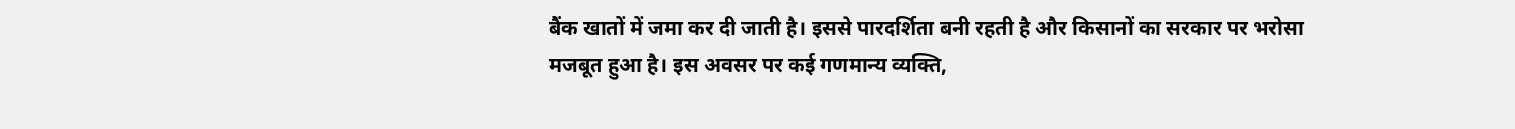बैंक खातों में जमा कर दी जाती है। इससे पारदर्शिता बनी रहती है और किसानों का सरकार पर भरोसा मजबूत हुआ है। इस अवसर पर कई गणमान्य व्यक्ति,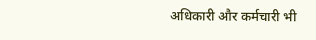अधिकारी और कर्मचारी भी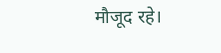मौजूद रहे।